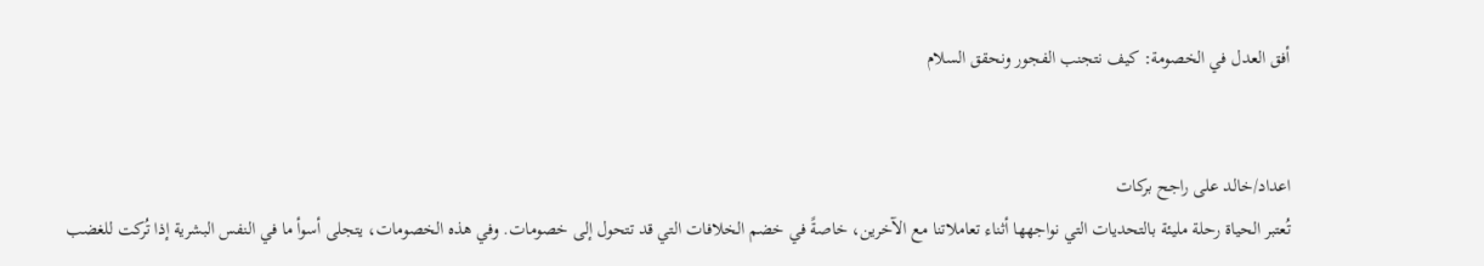أفق العدل في الخصومة: كيف نتجنب الفجور ونحقق السلام


اعداد/خالد على راجح بركات
تُعتبر الحياة رحلة مليئة بالتحديات التي نواجهها أثناء تعاملاتنا مع الآخرين، خاصةً في خضم الخلافات التي قد تتحول إلى خصومات. وفي هذه الخصومات، يتجلى أسوأ ما في النفس البشرية إذا تُركت للغضب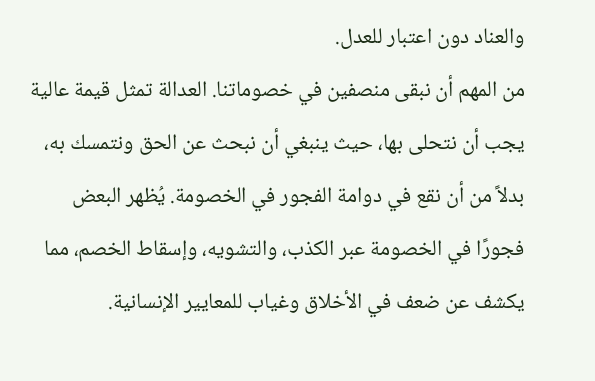والعناد دون اعتبار للعدل.
من المهم أن نبقى منصفين في خصوماتنا. العدالة تمثل قيمة عالية يجب أن نتحلى بها، حيث ينبغي أن نبحث عن الحق ونتمسك به، بدلاً من أن نقع في دوامة الفجور في الخصومة. يُظهر البعض فجورًا في الخصومة عبر الكذب، والتشويه، وإسقاط الخصم، مما يكشف عن ضعف في الأخلاق وغياب للمعايير الإنسانية.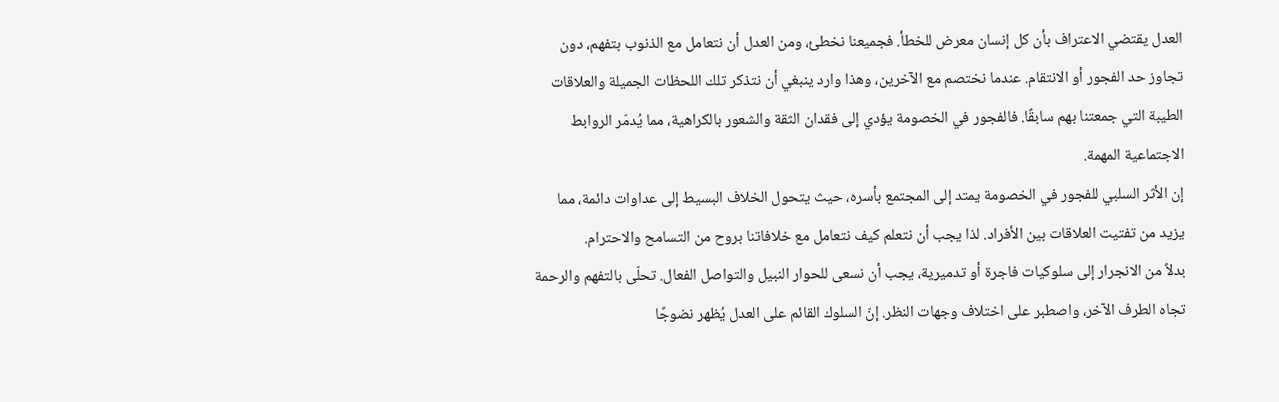العدل يقتضي الاعتراف بأن كل إنسان معرض للخطأ. فجميعنا نخطئ، ومن العدل أن نتعامل مع الذنوب بتفهم، دون تجاوز حد الفجور أو الانتقام. عندما نختصم مع الآخرين، وهذا وارد ينبغي أن نتذكر تلك اللحظات الجميلة والعلاقات الطيبة التي جمعتنا بهم سابقًا. فالفجور في الخصومة يؤدي إلى فقدان الثقة والشعور بالكراهية، مما يُدمّر الروابط الاجتماعية المهمة.
إن الأثر السلبي للفجور في الخصومة يمتد إلى المجتمع بأسره، حيث يتحول الخلاف البسيط إلى عداوات دائمة، مما يزيد من تفتيت العلاقات بين الأفراد. لذا يجب أن نتعلم كيف نتعامل مع خلافاتنا بروح من التسامح والاحترام.
بدلاً من الانجرار إلى سلوكيات فاجرة أو تدميرية، يجب أن نسعى للحوار النبيل والتواصل الفعال. تحلّى بالتفهم والرحمة تجاه الطرف الآخر، واصطبر على اختلاف وجهات النظر. إنّ السلوك القائم على العدل يُظهر نضوجًا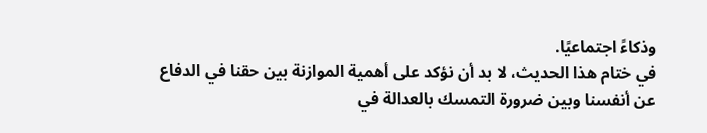وذكاءً اجتماعيًا.
في ختام هذا الحديث، لا بد أن نؤكد على أهمية الموازنة بين حقنا في الدفاع عن أنفسنا وبين ضرورة التمسك بالعدالة في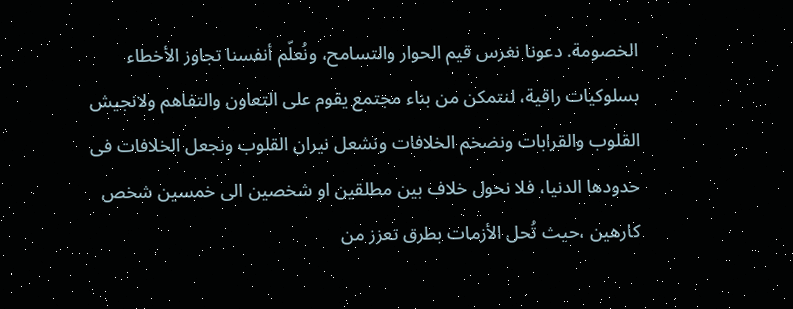الخصومة. دعونا نغرس قيم الحوار والتسامح، ونُعلّم أنفسنا تجاوز الأخطاء بسلوكيات راقية، لنتمكن من بناء مجتمع يقوم على التعاون والتفاهم ولانجيش القلوب والقرابات ونضخم الخلافات ونشعل نيران القلوب ونجعل الخلافات فى حدودها الدنيا، فلا نحول خلاف بين مطلقين او شخصين الى خمسين شخص كارهين ،حيث تُحل الأزمات بطرق تعزز من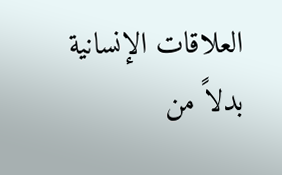العلاقات الإنسانية بدلاً من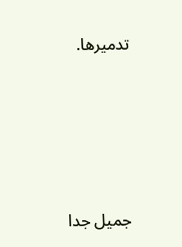تدميرها.








جميل جدا